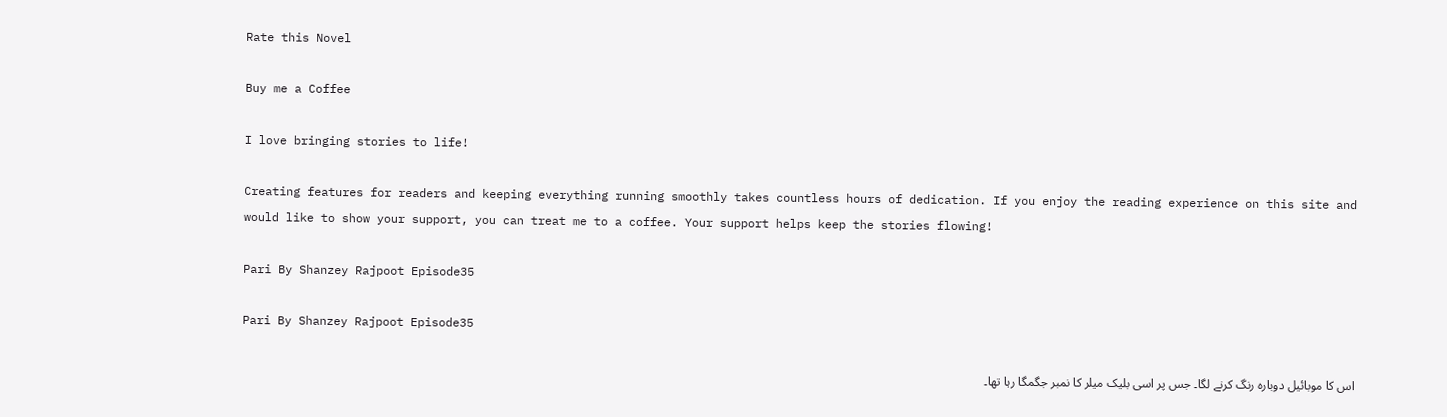Rate this Novel

Buy me a Coffee

I love bringing stories to life!

Creating features for readers and keeping everything running smoothly takes countless hours of dedication. If you enjoy the reading experience on this site and would like to show your support, you can treat me to a coffee. Your support helps keep the stories flowing!

Pari By Shanzey Rajpoot Episode35

Pari By Shanzey Rajpoot Episode35

اس کا موبائیل دوبارہ رنگ کرنے لگا۔ جس پر اسی بلیک میلر کا نمبر جگمگا رہا تھا۔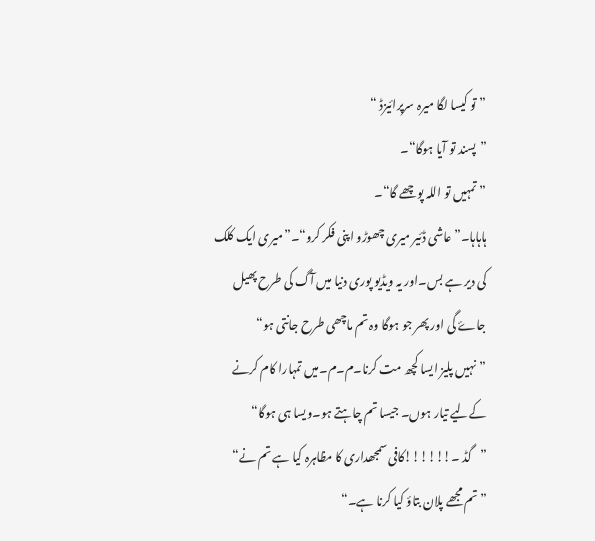”تو کیسا لگا میرہ سرپرائیزڈ “
”پسند تو آیا ہوگا“۔
”تمہیں تو اللہ پوچھے گا“۔
ہاہاہا۔”عاشی ڈئیر میری چھوڑو اپنی فکر کرو“۔”میری ایک کلک کی دیر ہے بس۔اور یہ ویڈیو پوری دنیا میں آگ کی طرح پھیل جاۓ گی اور پھر جو ہوگا وہ تم ماچھی طرح جانتی ہو“
”نہیں پلیز ایسا کچھ مت کرنا۔م۔م۔میں تمہارا کام کرنے کےلیے تیار ہوں۔ جیسا تم چاہتے ہو۔ویسا ہی ہوگا“
”گڈ ۔!!!!!!کافی سمجھداری کا مظاہرہ کیا ہے تم نے“
”تم مجھے پلان بتاؤ کیا کرنا ہے۔“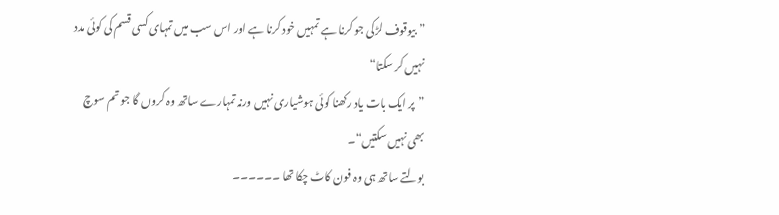”بیوقوف لڑکی جو کرنا ہے تمہیں خود کرنا ہے اور اس سب میں تمہای کسی قسم کی کوئی مدد نہیں کر سکتا“
”پر ایک بات یاد رکھنا کوئی ہوشیاری نہیں ورنہ تمہارے ساتھ وہ کروں گا جو تم سوچ بھی نہیں سکتیں“۔
بولتے ساتھ ہی وہ فون کاٹ چکا تھا ۔۔۔۔۔۔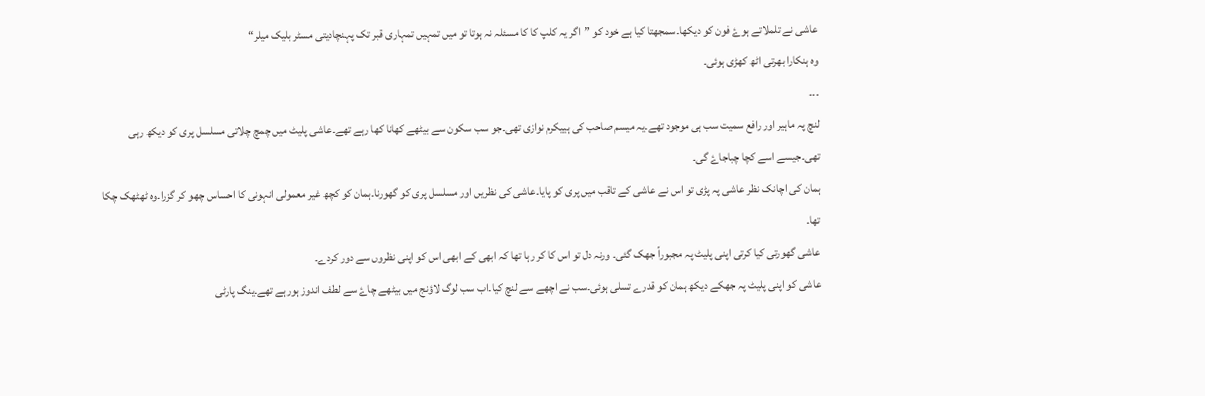عاشی نے تلملاتے ہوۓ فون کو دیکھا۔سمجھتا کیا ہے خود کو ”اگر یہ کلپ کا کا مسئلہ نہ ہوتا تو میں تمہیں تمہاری قبر تک پہنچادیتی مسٹر بلیک میلر“
وہ ہنکارا بھرتی اٹھ کھڑی ہوئی۔
۔۔۔
لنچ پہ ماہیر اور رافع سمیت سب ہی موجود تھے۔یہ میسم صاحب کی ہییکرم نوازی تھی۔جو سب سکون سے بیٹھے کھانا کھا رہے تھے۔عاشی پلیٹ میں چمچ چلاتی مسلسل پری کو دیکھ رہی تھی۔جیسے اسے کچا چباجاۓ گی۔
ہمان کی اچانک نظر عاشی پہ پڑی تو اس نے عاشی کے تاقب میں پری کو پایا۔عاشی کی نظریں اور مسلسل پری کو گھورنا۔ہمان کو کچھ غیر معمولی انہونی کا احساس چھو کر گزرا۔وہ ٹھٹھک چکا تھا۔
عاشی گھورتی کیا کرتی اپنی پلیٹ پہ مجبوراً جھک گئی۔ ورنہ دل تو اس کا کر رہا تھا کہ ابھی کے ابھی اس کو اپنی نظروں سے دور کردے۔
عاشی کو اپنی پلیٹ پہ جھکے دیکھ ہمان کو قدرے تسلی ہوئی۔سب نے اچھے سے لنچ کیا۔اب سب لوگ لاؤنج میں بیٹھے چاۓ سے لطف اندوز ہورہے تھے۔ینگ پارٹی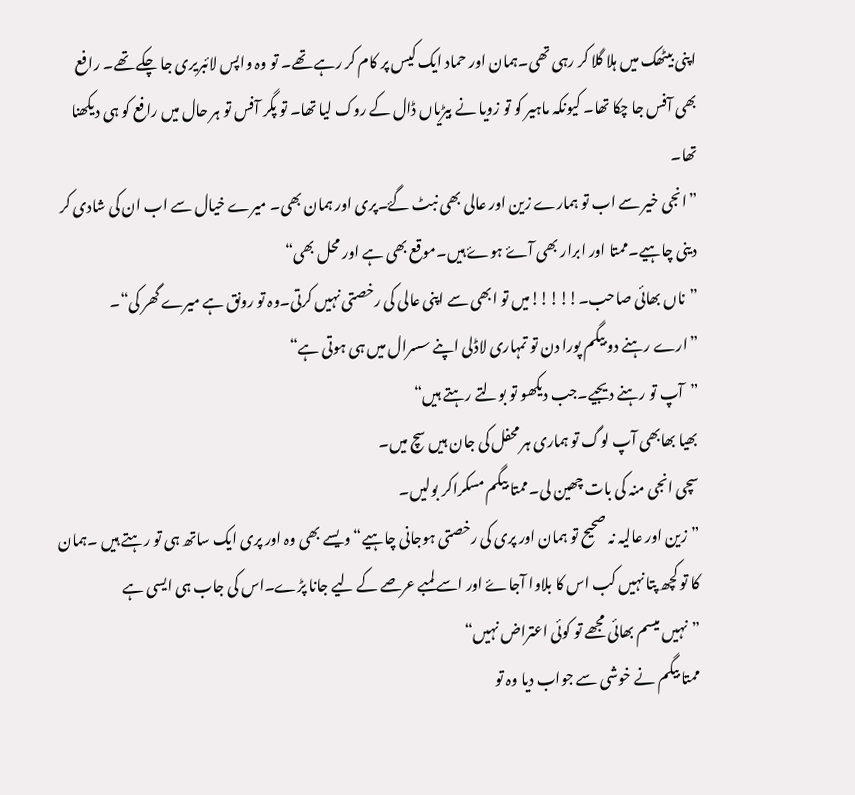اپنی بیٹھک میں ہلا گلا کر رہی تھی۔ہمان اور حماد ایک کیس پر کام کر رہے تھے۔ تو وہ واپس لائبریری جا چکے تھے۔ رافع بھی آفس جا چکا تھا۔ کیونکہ ماہیر کو تو زویا نے بیڑیاں ڈال کے روک لیا تھا۔ تو پگر آفس تو ہر حال میں رافع کو ہی دیکھنا تھا۔
”انجی خیر سے اب تو ہمارے زین اور عالی بھی نبٹ گۓ۔پری اور ہمان بھی۔ میرے خیال سے اب ان کی شادی کر دینی چاہیے۔ممتا اور ابرار بھی آۓ ہوۓ ہیں۔موقع بھی ہے اور محل بھی“
”ناں بھائی صاحب۔!!!!!میں تو ابھی سے اپنی عالی کی رخصتی نہیں کرتی۔وہ تو رونق ہے میرے گھر کی“۔
”ارے رہنے دو بیگم پورا دن تو تمہاری لاڈلی اپنے سسرال میں ہی ہوتی ہے“
”آپ تو رہنے دیجیے۔جب دیکھو تو بولتے رہتے ہیں“
بھیا بھابھی آپ لوگ تو ہماری ہر محفل کی جان ہیں سچ میں۔
سچی انجی منہ کی بات چھین لی۔ممتا بیگم مسکراکر بولیں۔
”زین اور عالیہ نہ صحیح تو ہمان اور پری کی رخصتی ہوجانی چاہیے“ویسے بھی وہ اور پری ایک ساتھ ہی تو رہتے ہیں ۔ہمان کا تو کچھ پتا نہیں کب اس کا بلاوا آجاۓ اور اسے لمبے عرصے کے لیے جانا پڑے۔اس کی جاب ہی ایسی ہے
”نہیں میسم بھائی مجھے تو کوئی اعتراض نہیں“
ممتا بیگم نے خوشی سے جواب دیا وہ تو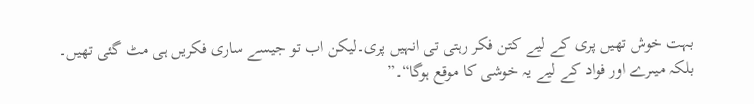بہت خوش تھیں پری کے لیے کتن فکر رہتی تی انہیں پری۔لیکن اب تو جیسے ساری فکریں ہی مٹ گئی تھیں۔
بلکہ میںرے اور فواد کے لیے یہ خوشی کا موقع ہوگا“۔”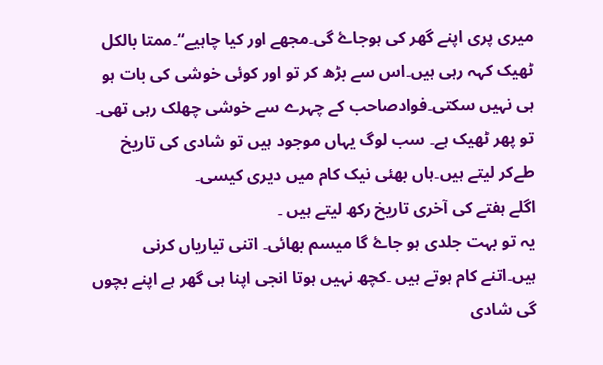میری پری اپنے گھر کی ہوجاۓ گی۔مجھے اور کیا چاہیے“۔ممتا بالکل ٹھیک کہہ رہی ہیں۔اس سے بڑھ کر تو اور کوئی خوشی کی بات ہو ہی نہیں سکتی۔فوادصاحب کے چہرے سے خوشی چھلک رہی تھی۔
تو پھر ٹھیک ہے۔ سب لوگ یہاں موجود ہیں تو شادی کی تاریخ طےکر لیتے ہیں۔ہاں بھئی نیک کام میں دیری کیسی۔
اگلے ہفتے کی آخری تاریخ رکھ لیتے ہیں ۔
یہ تو بہت جلدی ہو جاۓ گا میسم بھائی۔ اتنی تیاریاں کرنی ہیں۔اتنے کام ہوتے ہیں ۔کچھ نہیں ہوتا انجی اپنا ہی گھر ہے اپنے بچوں گی شادی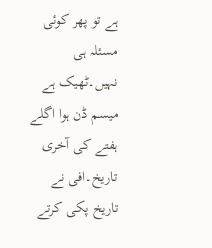ہے تو پھر کوئی مسئلہ ہی نہیں۔ٹھیک ہے میسم ڈن ہوا اگلے ہفتے کی آخری تاریخ۔افی نے تاریخ پکی کرتے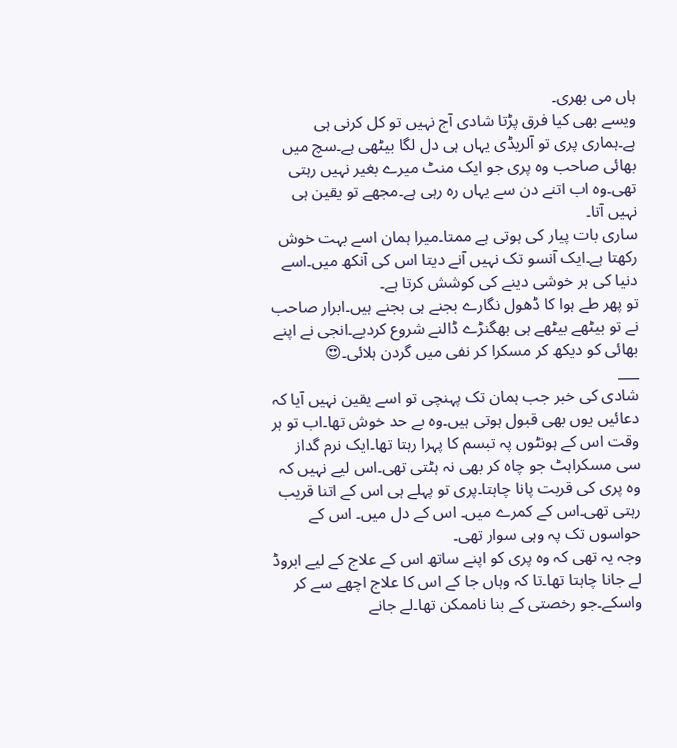ہاں می بھری۔
ویسے بھی کیا فرق پڑتا شادی آج نہیں تو کل کرنی ہی ہے۔ہماری پری تو آلریڈی یہاں ہی دل لگا بیٹھی ہے۔سچ میں بھائی صاحب وہ پری جو ایک منٹ میرے بغیر نہیں رہتی تھی۔وہ اب اتنے دن سے یہاں رہ رہی ہے۔مجھے تو یقین ہی نہیں آتا۔
ساری بات پیار کی ہوتی ہے ممتا۔میرا ہمان اسے بہت خوش رکھتا ہے۔ایک آنسو تک نہیں آنے دیتا اس کی آنکھ میں۔اسے دنیا کی ہر خوشی دینے کی کوشش کرتا ہے۔
تو پھر طے ہوا کا ڈھول نگارے بجنے ہی بجنے ہیں۔ابرار صاحب نے تو بیٹھے بیٹھے ہی بھگنڑے ڈالنے شروع کردیے۔انجی نے اپنے بھائی کو دیکھ کر مسکرا کر نفی میں گردن ہلائی۔😍
___
شادی کی خبر جب ہمان تک پہنچی تو اسے یقین نہیں آیا کہ دعائیں یوں بھی قبول ہوتی ہیں۔وہ بے حد خوش تھا۔اب تو ہر وقت اس کے ہونٹوں پہ تبسم کا پہرا رہتا تھا۔ایک نرم گداز سی مسکراہٹ جو چاہ کر بھی نہ ہٹتی تھی۔اس لیے نہیں کہ وہ پری کی قربت پانا چاہتا۔پری تو پہلے ہی اس کے اتنا قریب رہتی تھی۔اس کے کمرے میں۔ اس کے دل میں۔ اس کے حواسوں تک پہ وہی سوار تھی۔
وجہ یہ تھی کہ وہ پری کو اپنے ساتھ اس کے علاج کے لیے ابروڈ لے جانا چاہتا تھا۔تا کہ وہاں جا کے اس کا علاج اچھے سے کر واسکے۔جو رخصتی کے بنا ناممکن تھا۔لے جانے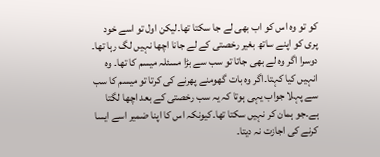کو تو وہ اس کو اب بھی لے جا سکتا تھا۔لیکن اول تو اسے خود پری کو اپنے ساتھ بغیر رخصتی کے لے جانا اچھا نہیں لگ رہا تھا۔
دوسرا اگر وہ لے بھی جاتا تو سب سے بڑا مسئلہ میسم کا تھا۔ وہ انہیں کیا کہتا۔اگر وہ بات گھومنے پھرنے کی کرتا تو میسم کا سب سے پہلا جواب یہی ہوتا کہ یہ سب رخصتی کے بعد اچھا لگتا ہے۔جو ہمان کر نہیں سکتا تھا۔کیونکہ اس کا اپنا ضمیر اسے ایسا کرنے کی اجازت نہ دیتا۔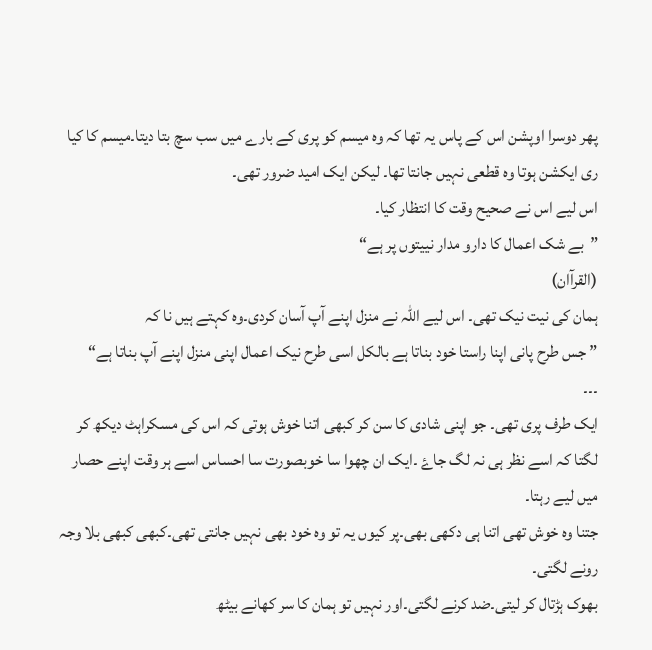پھر دوسرا اوپشن اس کے پاس یہ تھا کہ وہ میسم کو پری کے بارے میں سب سچ بتا دیتا۔میسم کا کیا ری ایکشن ہوتا وہ قطعی نہیں جانتا تھا۔ لیکن ایک امید ضرور تھی۔
اس لیے اس نے صحیح وقت کا انتظار کیا۔
”بے شک اعمال کا دارو مدار نییتوں پر ہے“
(القرآان)
ہمان کی نیت نیک تھی۔ اس لیے اللہ نے منزل اپنے آپ آسان کردی۔وہ کہتے ہیں نا کہ
” جس طرح پانی اپنا راستا خود بناتا ہے بالکل اسی طرح نیک اعمال اپنی منزل اپنے آپ بناتا ہے“
۔۔۔
ایک طرف پری تھی۔ جو اپنی شادی کا سن کر کبھی اتنا خوش ہوتی کہ اس کی مسکراہٹ دیکھ کر لگتا کہ اسے نظر ہی نہ لگ جاۓ ۔ایک ان چھوا سا خوبصورت سا احساس اسے ہر وقت اپنے حصار میں لیے رہتا۔
جتنا وہ خوش تھی اتنا ہی دکھی بھی۔پر کیوں یہ تو وہ خود بھی نہیں جانتی تھی۔کبھی کبھی بلا وجہ رونے لگتی۔
بھوک ہڑتال کر لیتی۔ضد کرنے لگتی۔اور نہیں تو ہمان کا سر کھانے بیٹھ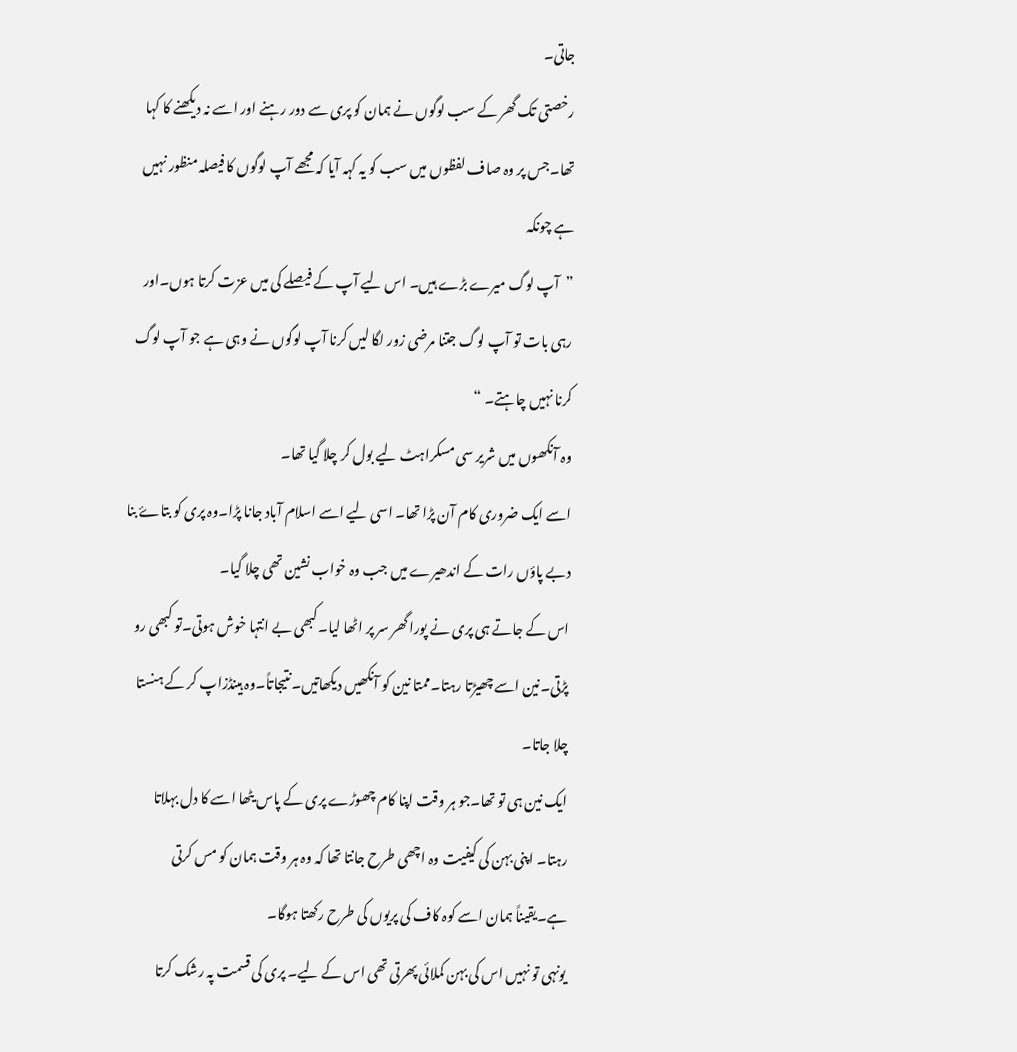جاتی۔
رخصتی تک گھر کے سب لوگوں نے ہمان کو پری سے دور رہنے اور اسے نہ دیکھنے کا کہا تھا۔جس پر وہ صاف لفظوں میں سب کو یہ کہہ آیا کہ مجھے آپ لوگوں کا فیصلہ منظور نہیں ہے چونکہ
”آپ لوگ میرے بڑے ہیں۔ اس لیے آپ کے فیصلے کی میں عزت کرتا ہوں۔اور رہی بات تو آپ لوگ جتنا مرضی زور لگا لیں کرنا آپ لوگوں نے وہی ہے جو آپ لوگ کرنا نہیں چاہتے۔ “
وہ آنکھوں میں شریر سی مسکراہٹ لیے بول کر چلا گیا تھا۔
اسے ایک ضروری کام آن پڑا تھا۔ اسی لیے اسے اسلام آباد جانا پڑا۔وہ پری کو بتاۓ بنا دبے پاؤں رات کے اندھیرے میں جب وہ خواب نشین تھی چلا گیا۔
اس کے جاتے ہی پری نے پورا گھر سر پر اٹھا لیا۔کبھی بے انتہا خوش ہوتی۔تو کبھی رو پڑتی۔نین اسے چھیڑتا رہتا۔ممتا نین کو آنکھیں دیکھاتیں۔نتیجاتاً۔وہ ہینڈزاپ کر کے ہنستا چلا جاتا۔
ایک نین ہی تو تھا۔جو ہر وقت اپنا کام چھوڑے پری کے پاس یٹھا اسے کا دل بہلاتا رہتا۔ اپنی بہن کی کیفیت وہ اچھی طرح جانتا تھا کہ وہ ہر وقت ہمان کو مس کرتی ہے۔یقیناً ہمان اسے کوہ کاف کی پریوں کی طرح رکھتا ہوگا۔
یونہی تو نہیں اس کی بہن کملائی پھرتی تھی اس کے لیے۔ پری کی قسمت پہ رشک کرتا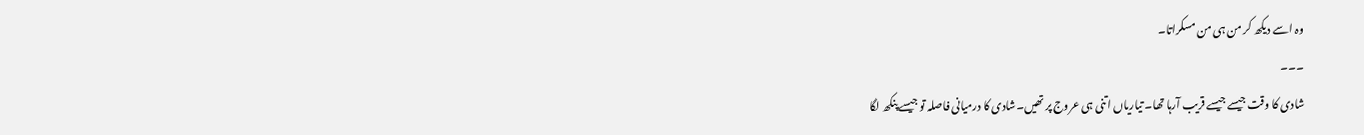وہ اسے دیکھ کر من ہی من مسکراتا۔
۔۔۔
شادی کا وقت جیسے جیسے قریب آرہا تھا۔ تیاریاں اتنی ہی عروج پر تھیں۔شادی کا درمیانی فاصلہ تو جیسے پنکھ لگا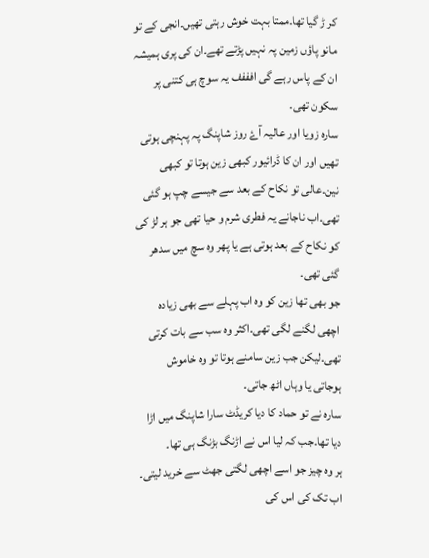کر ڑ گیا تھا۔ممتا بہت خوش رہتی تھیں۔انجی کے تو مانو پاؤں زمین پہ نہیں پڑتے تھے۔ان کی پری ہمیشہ ان کے پاس رہے گی افففف یہ سوچ ہی کتنی پر سکون تھی۔
سارہ زویا اور عالیہ آۓ روز شاپنگ پہ پہنچی ہوتی تھیں اور ان کا ڈرائیور کبھی زین ہوتا تو کبھی نین۔عالی تو نکاح کے بعد سے جیسے چپ ہو گئی تھی۔اب ناجانے یہ فطری شرم و حیا تھی جو ہر لڑ کی کو نکاح کے بعد ہوتی ہے یا پھر وہ سچ میں سدھر گئی تھی۔
جو بھی تھا زین کو وہ اب پہلے سے بھی زیادہ اچھی لگنے لگی تھی۔اکثر وہ سب سے بات کرتی تھی۔لیکن جب زین سامنے ہوتا تو وہ خاموش ہوجاتی یا وہاں اٹھ جاتی۔
سارہ نے تو حماد کا دیا کریڈٹ سارا شاپنگ میں اڑا دیا تھا۔جب کہ لیا اس نے اڑنگ بڑنگ ہی تھا۔
ہر وہ چیز جو اسے اچھی لگتی جھٹ سے خرید لیتی۔ اب تک کی اس کی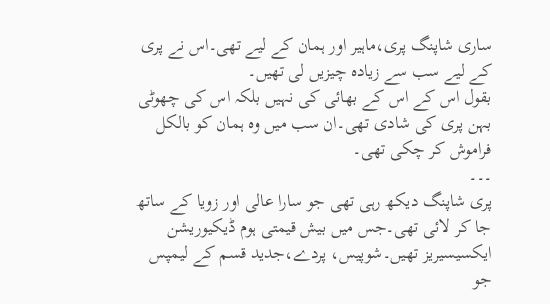ساری شاپنگ پری،ماہیر اور ہمان کے لیے تھی۔اس نے پری کے لیے سب سے زیادہ چیزیں لی تھیں۔
بقول اس کے اس کے بھائی کی نہیں بلکہ اس کی چھوٹی بہن پری کی شادی تھی۔ان سب میں وہ ہمان کو بالکل فراموش کر چکی تھی۔
۔۔۔
پری شاپنگ دیکھ رہی تھی جو سارا عالی اور زویا کے ساتھ جا کر لائی تھی۔جس میں بیش قیمتی ہوم ڈیکیوریشن ایکسیسیریز تھیں۔شوپیس، پردے،جدید قسم کے لیمپس جو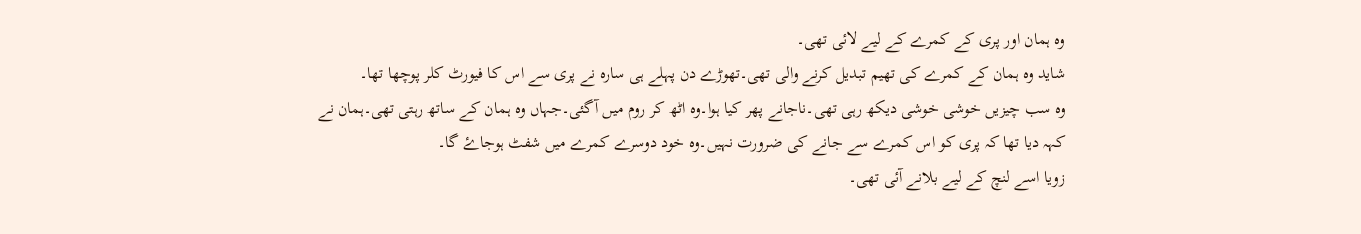وہ ہمان اور پری کے کمرے کے لیے لائی تھی۔
شاید وہ ہمان کے کمرے کی تھیم تبدیل کرنے والی تھی۔تھوڑے دن پہلے ہی سارہ نے پری سے اس کا فیورٹ کلر پوچھا تھا۔
وہ سب چیزیں خوشی خوشی دیکھ رہی تھی۔ناجانے پھر کیا ہوا۔وہ اٹھ کر روم میں آگئی۔جہاں وہ ہمان کے ساتھ رہتی تھی۔ہمان نے کہہ دیا تھا کہ پری کو اس کمرے سے جانے کی ضرورت نہیں۔وہ خود دوسرے کمرے میں شفٹ ہوجاۓ گا۔
زویا اسے لنچ کے لیے بلانے آئی تھی۔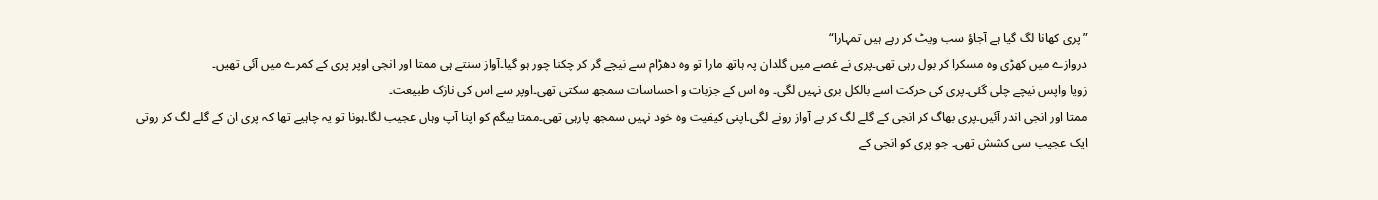”پری کھانا لگ گیا ہے آجاؤ سب ویٹ کر رہے ہیں تمہارا“
دروازے میں کھڑی وہ مسکرا کر بول رہی تھی۔پری نے غصے میں گلدان پہ ہاتھ مارا تو وہ دھڑام سے نیچے گر کر چکنا چور ہو گیا۔آواز سنتے ہی ممتا اور انجی اوپر پری کے کمرے میں آئی تھیں۔
زویا واپس نیچے چلی گئی۔پری کی حرکت اسے بالکل بری نہیں لگی۔ وہ اس کے جزبات و احساسات سمجھ سکتی تھی۔اوپر سے اس کی نازک طبیعت۔
ممتا اور انجی اندر آئیں۔پری بھاگ کر انجی کے گلے لگ کر بے آواز رونے لگی۔اپنی کیفیت وہ خود نہیں سمجھ پارہی تھی۔ممتا بیگم کو اپنا آپ وہاں عجیب لگا۔ہونا تو یہ چاہیے تھا کہ پری ان کے گلے لگ کر روتی
ایک عجیب سی کشش تھی۔ جو پری کو انجی کے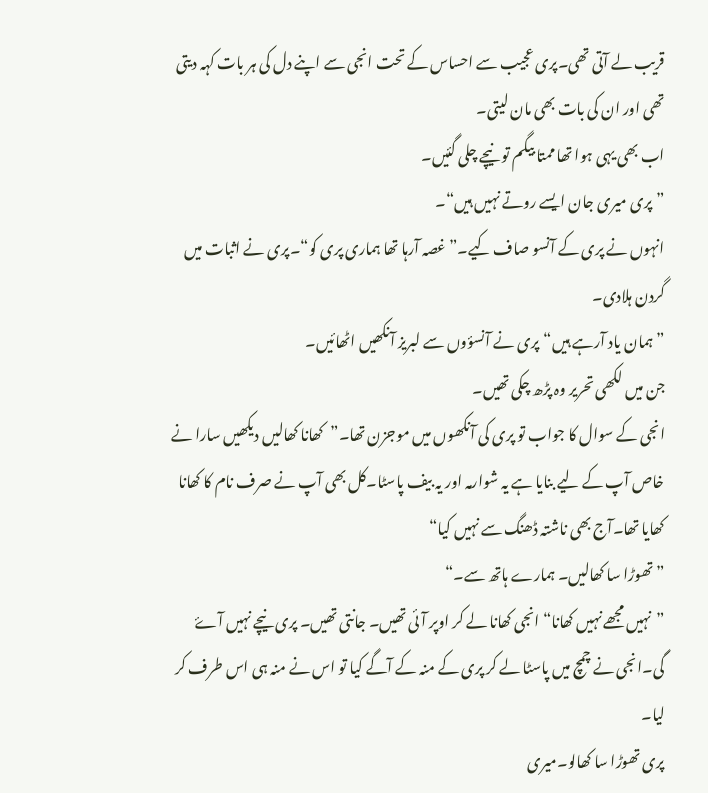قریب لے آتی تھی۔پری عجیب سے احساس کے تحت انجی سے اپنے دل کی ہر بات کہہ دیتی تھی اور ان کی بات بھی مان لیتی۔
اب بھی یہی ہوا تھا ممتا بیگم تو نیچے چلی گئیں۔
”پری میری جان ایسے روتے نہیں ہیں“۔
انہوں نے پری کے آنسو صاف کیے۔”غصہ آرہا تھا ہماری پری کو“۔پری نے اثبات میں گردن ہلادی۔
”ہمان یاد آرہے ہیں“پری نے آنسؤوں سے لبریز آنکھیں اٹھائیں۔
جن میں لکھی تحریر وہ پڑھ چکی تھیں۔
انجی کے سوال کا جواب تو پری کی آنکھوں میں موجزن تھا۔”کھانا کھالیں دیکھیں سارا نے خاص آپ کے لیے بنایا ہے یہ شوارمہ اور یہ بیف پاسٹا۔کل بھی آپ نے صرف نام کا کھانا کھایا تھا۔آج بھی ناشتہ ڈھنگ سے نہیں کیا“
”تھوڑا سا کھالیں۔ ہمارے ہاتھ سے۔“
”نہیں مجھے نہیں کھانا“ انجی کھانا لے کر اوپر آئی تھیں۔ جانتی تھیں۔ پری نیچے نہیں آۓ گی۔انجی نے چمچ میں پاسٹا لے کر پری کے منہ کے آگے کیا تو اس نے منہ ہی اس طرف کر لیا۔
پری تھوڑا سا کھالو۔میری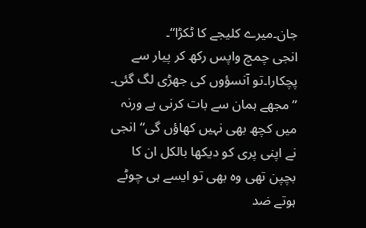جان۔میرے کلیجے کا ٹکڑا“۔
انجی چمچ واپس رکھ کر پیار سے پچکارا۔تو آنسؤوں کی جھڑی لگ گئی۔
”مجھے ہمان سے بات کرنی ہے ورنہ میں کچھ بھی نہیں کھاؤں گی“انجی نے اپنی پری کو دیکھا بالکل ان کا بچپن تھی وہ بھی تو ایسے ہی چوٹے ہوتے ضد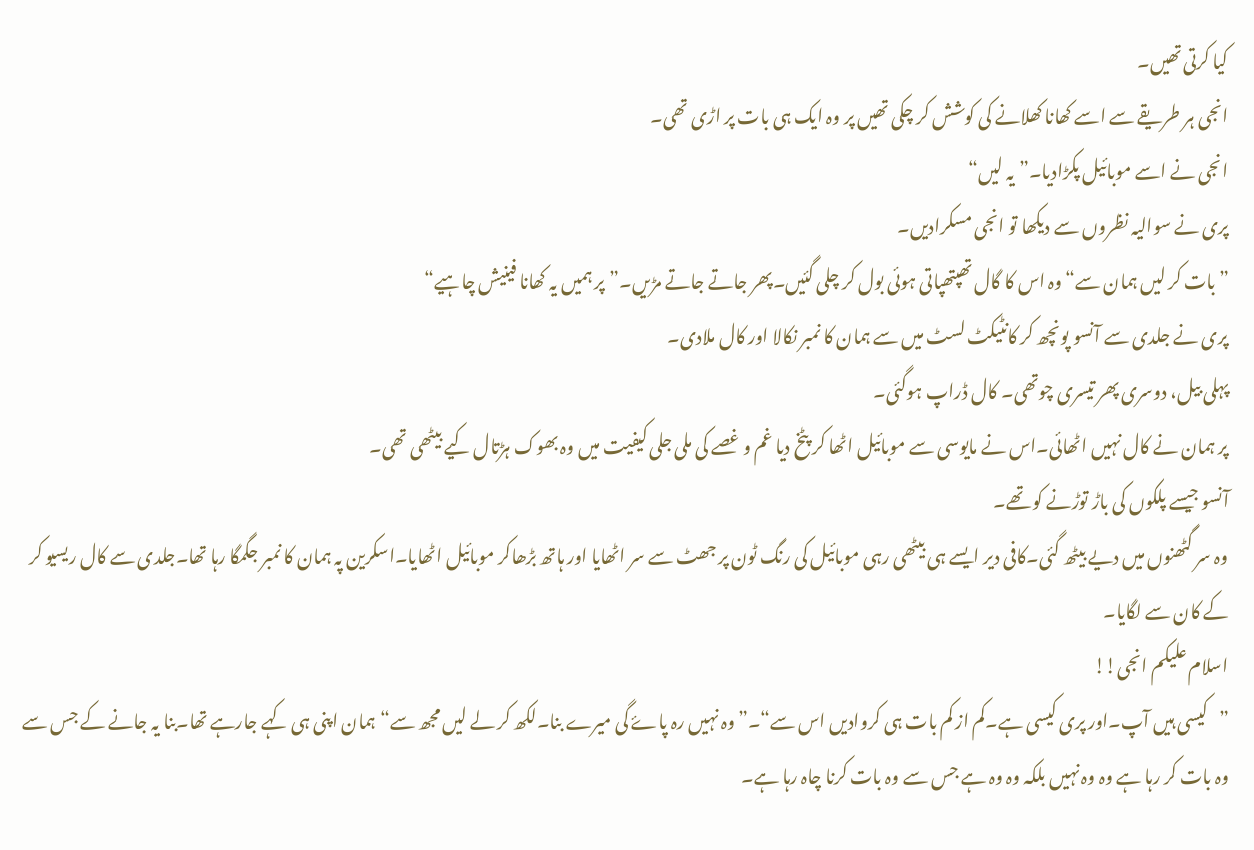کیا کرتی تھیں۔
انجی ہر طریقے سے اسے کھانا کھلانے کی کوشش کر چکی تھیں پر وہ ایک ہی بات پر اڑی تھی۔
انجی نے اسے موبائیل پکڑادیا۔”یہ لیں“
پری نے سوالیہ نظروں سے دیکھا تو انجی مسکرادیں۔
”بات کر لیں ہمان سے“وہ اس کا گال تھپتھپاتی ہوئی بول کر چلی گئیں۔پھر جاتے جاتے مڑیں۔”پر ہمیں یہ کھانا فینیش چاہیے“
پری نے جلدی سے آنسو پونچھ کر کانٹیکٹ لسٹ میں سے ہمان کا نمبر نکالا اور کال ملادی۔
پہلی بیل، دوسری پھر تیسری چوتھی۔ کال ڈراپ ہوگئی۔
پر ہمان نے کال نہیں اٹھائی۔اس نے مایوسی سے موبائیل اٹھا کر پٹخ دیا غم و غصے کی ملی جلی کیفیت میں وہ بھوک ہڑتال کیے بیٹھی تھی۔
آنسو جیسے پلکوں کی باڑ توڑنے کو تھے۔
وہ سر گٹھنوں میں دیے بیٹھ گئی۔کافی دیر ایسے ہی بیٹھی رہی موبائیل کی رنگ ٹون پر جھٹ سے سر اٹھایا اور ہاتھ بڑھاکر موبائیل اٹھایا۔اسکرین پہ ہمان کا نمبر جگمگا رہا تھا۔جلدی سے کال ریسیو کر کے کان سے لگایا۔
اسلام علیکم انجی!!
”کیسی ہیں آپ۔اور پری کیسی ہے۔کم از کم بات ہی کروادیں اس سے“۔”وہ نہیں رہ پاۓ گی میرے بنا۔لکھ کر لے لیں مجھ سے“ہمان اپنی ہی کہے جارہے تھا۔بنا یہ جانے کے جس سے وہ بات کر رہا ہے وہ وہ نہیں بلکہ وہ وہ ہے جس سے وہ بات کرنا چاہ رہا ہے۔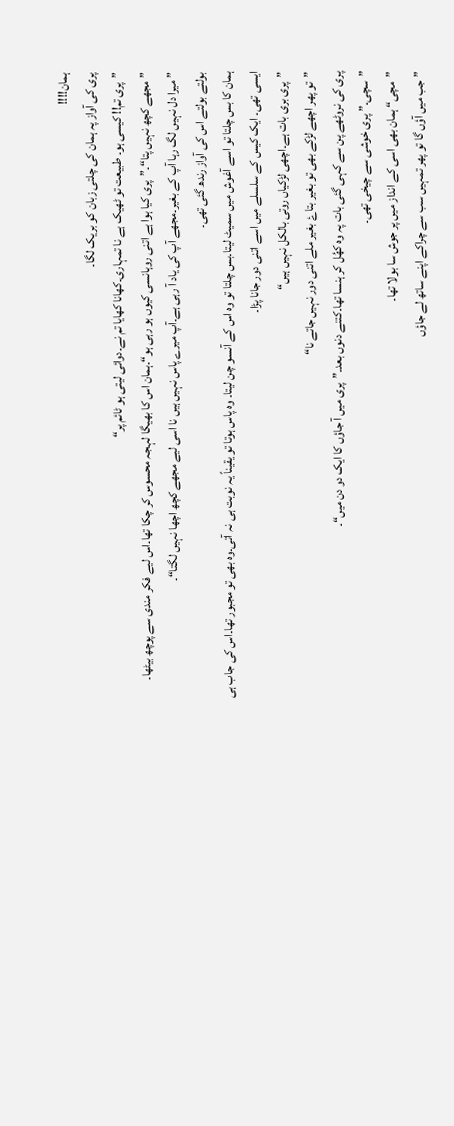ہمان!!!!
پری کی آواز پہ ہمان کی چلتی زبان کو بریک لگا۔
”پری تم!! کیسی ہو۔ طبیعت تو ٹھیک ہے نا تمہاری۔کھانا کھایا تم نے۔دوائی لیتی ہو ٹائم پر“
”مجھے کچھ نہیں پتا“۔”پری کیا ہوا ہے اتنی روہانسی کیوں ہو رہی ہو“۔ہمان اس کا بھیگا لہجہ محسوس کر چکا تھا۔اس لیے فکر مندی سے پوچھ بیٹھا۔
”میرا دل نہیں لگ رہا آپ کے بغیر۔مجھے آپ کی یاد آ رہی ہے۔آپ میرے پاس نہیں ہیں نا اسی لیے مجھے کچھ اچھا نہیں لگتا“۔
بولتے بولتے اس کی آواز رندھ گئی تھی۔
ہمان کا بس چلتا تو اسے آغوش میں سمیٹ لیتا۔بس چلتا تو وہ اس کے آنسو چن لیتا۔ وہ پاس ہوتا تو یقیناً یہ نوبت ہی نہ آتی۔وہ بھی تو مجبور تھا۔اس کی جاب ہی ایسی تھی۔ ایک کیس کے سلسلے میں اسے اتنی دور جانا پڑا۔
”پری بری بات ہے۔اچھی لڑکیاں روتی بالکل نہیں ہیں“
”تو پھر اچھے لڑکے بھی تو بغیر بتاۓ بغیر ملے اتنی دور نہیں جاتے نا“
پری کی نروٹھے پن سے کہی گئی بات پہ وہ کھُل کر ہنسا تھا۔کتنے دنوں بعد۔”پری میں آ جاؤں کا ایک دو دن میں“۔
”سچی۔” پری خوشی سے چیخی تھی۔
”مچی“ ہمان بھی اسی کے انداز میں پر جوش سا بولا تھا۔
”جب میں آؤں گا تو پھر تمہیں سب سے چراکے اپنے ساتھ لے جاؤں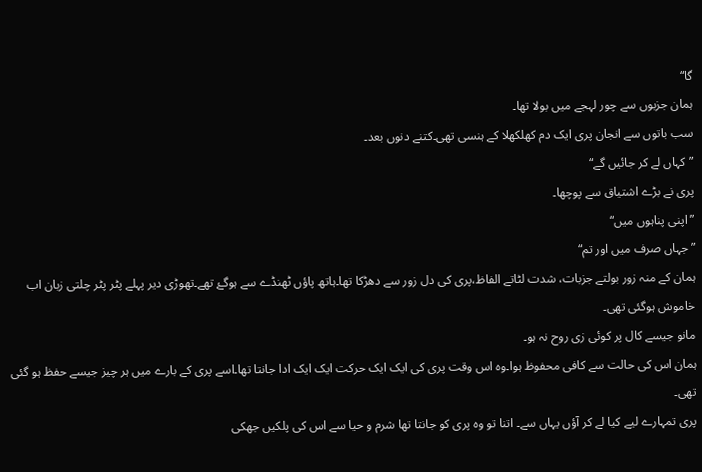گا“
ہمان جزبوں سے چور لہجے میں بولا تھا۔
سب باتوں سے انجان پری ایک دم کھلکھلا کے ہنسی تھی۔کتنے دنوں بعد۔
”کہاں لے کر جائیں گے“
پری نے بڑے اشتیاق سے پوچھا۔
”اپنی پناہوں میں“
”جہاں صرف میں اور تم“
ہمان کے منہ زور بولتے جزبات، شدت لٹاتے الفاظ،پری کی دل زور سے دھڑکا تھا۔ہاتھ پاؤں ٹھنڈے سے ہوگۓ تھے۔تھوڑی دیر پہلے پٹر پٹر چلتی زبان اب خاموش ہوگئی تھی۔
مانو جیسے کال پر کوئی زی روح نہ ہو۔
ہمان اس کی حالت سے کافی محفوظ ہوا۔وہ اس وقت پری کی ایک ایک حرکت ایک ایک ادا جانتا تھا۔اسے پری کے بارے میں ہر چیز جیسے حفظ ہو گئی تھی۔
پری تمہارے لیے کیا لے کر آؤں یہاں سے۔ اتنا تو وہ پری کو جانتا تھا شرم و حیا سے اس کی پلکیں جھکی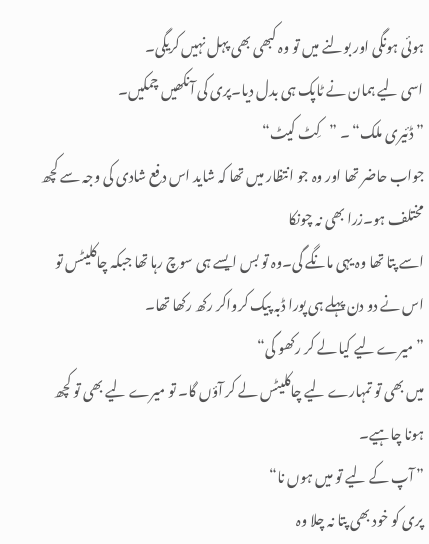ہوئی ہونگی اور بولنے میں تو وہ کبھی بھی پہل نہیں کریگی۔
اسی لیے ہمان نے ٹاپک ہی بدل دیا۔پری کی آنکھیں چمکیں۔
”ڈئیری ملک“ ۔ ”کِٹ کیٹ“
جواب حاضر تھا اور وہ جو انتظار میں تھا کہ شاید اس دفع شادی کی وجہ سے کچھ مختلف ہو۔زرا بھی نہ چونکا
اسے پتا تھا وہ یہی مانگے گی۔وہ تو بس ایسے ہی سوچ رہا تھا جبکہ چاکلیٹس تو اس نے دو دن پہلے ہی پورا ڈبہ پیک کرواکر رکھ رکھا تھا۔
”میرے لیے کیا لے کر رکھو گی“
میں بھی تو تمہارے لیے چاکلیٹس لے کر آؤں گا۔ تو میرے لیے بھی تو کچھ ہونا چاہیے۔
” آپ کے لیے تو میں ہوں نا“
پری کو خود بھی پتا نہ چلا وہ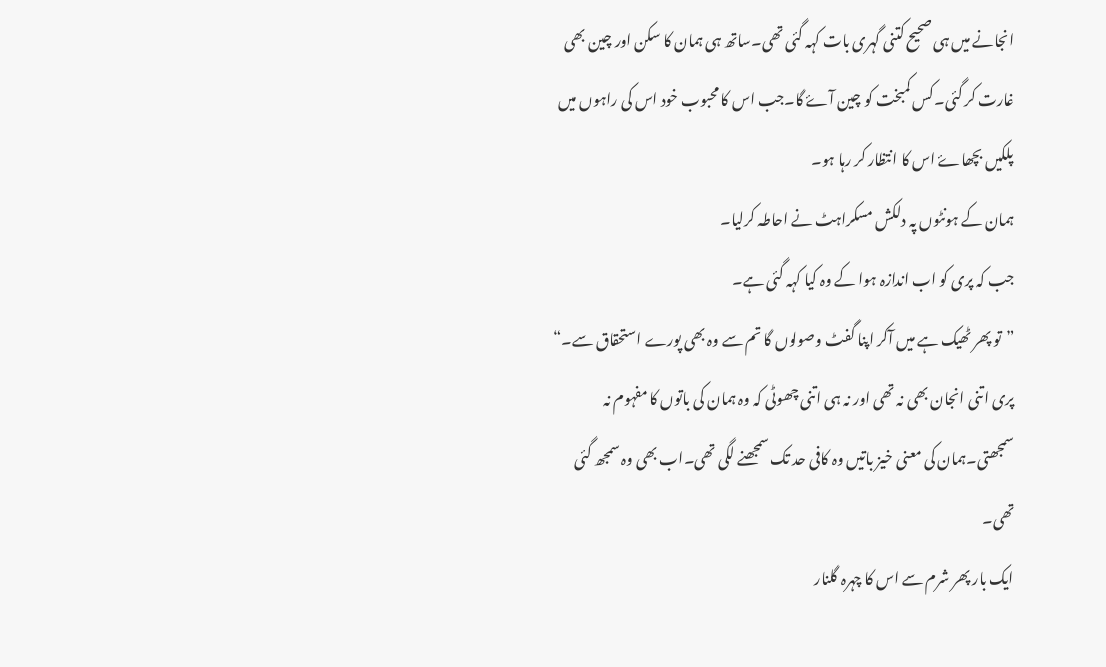انجانے میں ہی صحیح کتنی گہری بات کہہ گئی تھی۔ساتھ ہی ہمان کا سکن اور چین بھی غارت کر گئی۔کس کمبخت کو چین آۓ گا۔جب اس کا محبوب خود اس کی راہوں میں پلکیں بچھاۓ اس کا انتظار کر رہا ہو۔
ہمان کے ہونٹوں پہ دلکش مسکراہٹ نے احاطہ کرلیا۔
جب کہ پری کو اب اندازہ ہوا کے وہ کیا کہہ گئی ہے۔
”تو پھر ٹھیک ہے میں آکر اپنا گفٹ وصولوں گا تم سے وہ بھی پورے استحقاق سے۔“
پری اتنی انجان بھی نہ تھی اور نہ ہی اتنی چھوٹی کہ وہ ہمان کی باتوں کا مفہوم نہ سمجھتی۔ہمان کی معنی خیز باتیں وہ کافی حد تک سمجھنے لگی تھی۔اب بھی وہ سمجھ گئی تھی۔
ایک بار پھر شرم سے اس کا چہرہ گلنار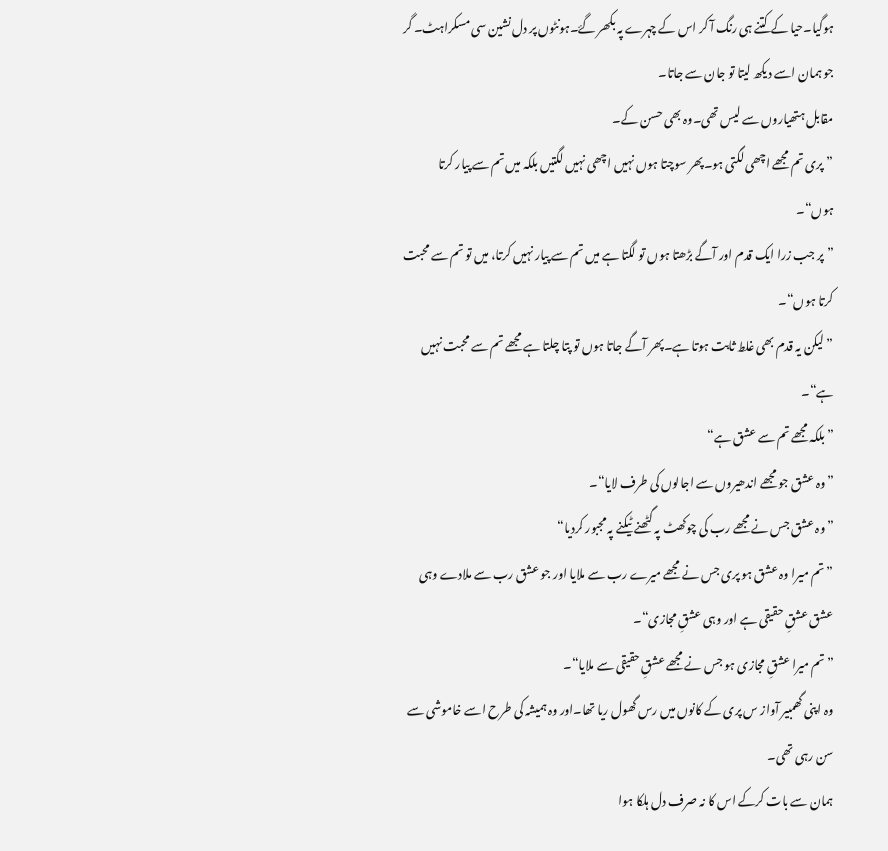ہوگیا۔حیا کے کتنے ہی رنگ آ کر اس کے چہرے پہ بکھر گۓ۔ہونٹوں پر دل نشین سی مسکراہٹ۔ گر جو ہمان اسے دیکھ لیتا تو جان سے جاتا۔
مقابل ہتھیاروں سے لیس تھی۔وہ بھی حسن کے۔
”پری تم مجھے اچھی لگتی ہو۔پھر سوچتا ہوں نہیں اچھی نہیں لگتیں بلکہ میں تم سے پیار کرتا ہوں“۔
”پر جب زرا ایک قدم اور آگے بڑھتا ہوں تو لگتا ہے میں تم سے پیار نہیں کرتا، میں تو تم سے محبت کرتا ہوں“۔
”لیکن یہ قدم بھی غلط ثابت ہوتا ہے۔پھر آگے جاتا ہوں تو پتا چلتا ہے مجھے تم سے محبت نہیں ہے“۔
”بلکہ مجھے تم سے عشق ہے“
”وہ عشق جو مجھے اندھیروں سے اجالوں کی طرف لایا“۔
”وہ عشق جس نے مجھے رب کی چوکھٹ پہ گٹھنے ٹیکنے پہ مجبور کردیا“
”تم میرا وہ عشق ہو پری جس نے مجھے میرے رب سے ملایا اور جو عشق رب سے ملادے وہی عشق عشقِ حقیقی ہے اور وہی عشقِ مجازی“۔
”تم میرا عشقِ مجازی ہو جس نے مجھے عشقِ حقیقی سے ملایا“۔
وہ اپنی گھمبیر آواز س پری کے کانوں میں رس گھول ریا تھا۔اور وہ ہمیشہ کی طرح اسے خاموشی سے سن رہی تھی۔
ہمان سے بات کرکے اس کا نہ صرف دل ہلکا ہوا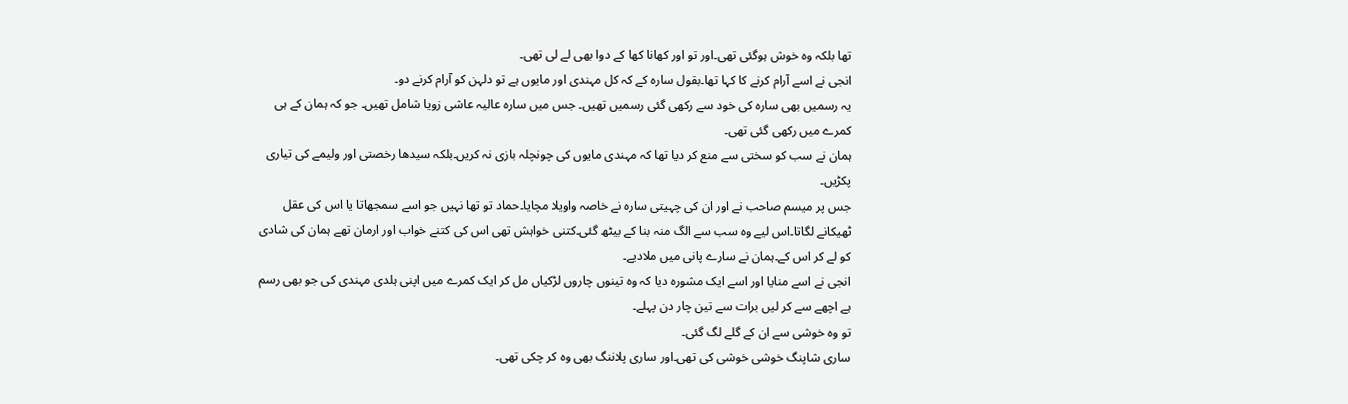تھا بلکہ وہ خوش ہوگئی تھی۔اور تو اور کھانا کھا کے دوا بھی لے لی تھی۔
انجی نے اسے آرام کرنے کا کہا تھا۔بقول سارہ کے کہ کل مہندی اور مایوں ہے تو دلہن کو آرام کرنے دو۔
یہ رسمیں بھی سارہ کی خود سے رکھی گئی رسمیں تھیں۔ جس میں سارہ عالیہ عاشی زویا شامل تھیں۔ جو کہ ہمان کے ہی کمرے میں رکھی گئی تھی۔
ہمان نے سب کو سختی سے منع کر دیا تھا کہ مہندی مایوں کی چونچلہ بازی نہ کریں۔بلکہ سیدھا رخصتی اور ولیمے کی تیاری پکڑیں۔
جس پر میسم صاحب نے اور ان کی چہیتی سارہ نے خاصہ واویلا مچایا۔حماد تو تھا نہیں جو اسے سمجھاتا یا اس کی عقل ٹھیکانے لگاتا۔اس لیے وہ سب سے الگ منہ بنا کے بیٹھ گئی۔کتنی خواہش تھی اس کی کتنے خواب اور ارمان تھے ہمان کی شادی کو لے کر اس کے۔ہمان نے سارے پانی میں ملادیے۔
انجی نے اسے منایا اور اسے ایک مشورہ دیا کہ وہ تینوں چاروں لڑکیاں مل کر ایک کمرے میں اپنی ہلدی مہندی کی جو بھی رسم ہے اچھے سے کر لیں برات سے تین چار دن پہلے۔
تو وہ خوشی سے ان کے گلے لگ گئی۔
ساری شاپنگ خوشی خوشی کی تھی۔اور ساری پلاننگ بھی وہ کر چکی تھی۔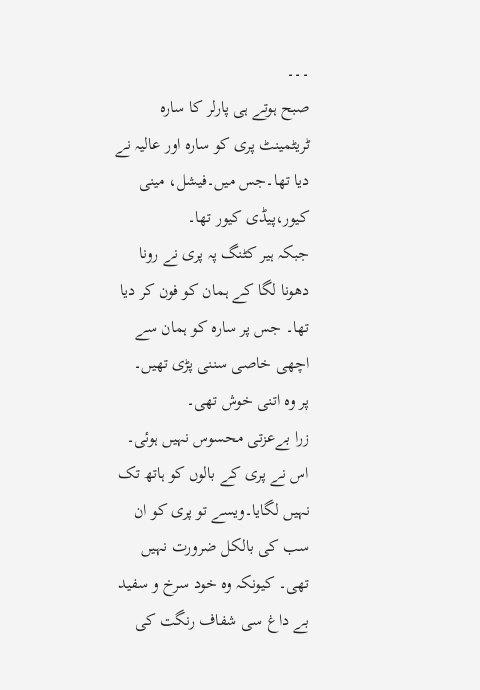۔۔۔
صبح ہوتے ہی پارلر کا سارہ ٹریٹمینٹ پری کو سارہ اور عالیہ نے دیا تھا۔جس میں۔فیشل، مینی کیور،پیڈی کیور تھا۔
جبکہ ہیر کٹنگ پہ پری نے رونا دھونا لگا کے ہمان کو فون کر دیا تھا۔ جس پر سارہ کو ہمان سے اچھی خاصی سننی پڑی تھیں۔
پر وہ اتنی خوش تھی۔
زرا بےعزتی محسوس نہیں ہوئی۔
اس نے پری کے بالوں کو ہاتھ تک نہیں لگایا۔ویسے تو پری کو ان سب کی بالکل ضرورت نہیں تھی۔ کیونکہ وہ خود سرخ و سفید بے داغ سی شفاف رنگت کی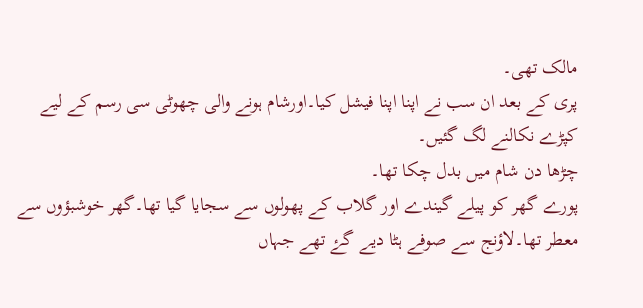مالک تھی۔
پری کے بعد ان سب نے اپنا اپنا فیشل کیا۔اورشام ہونے والی چھوٹی سی رسم کے لیے کپڑے نکالنے لگ گئیں۔
چڑھا دن شام میں بدل چکا تھا۔
پورے گھر کو پیلے گیندے اور گلاب کے پھولوں سے سجایا گیا تھا۔گھر خوشبؤوں سے معطر تھا۔لاؤنج سے صوفے ہٹا دیے گۓ تھے جہاں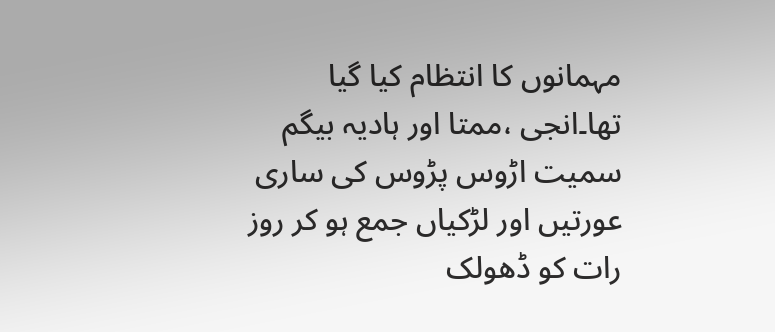مہمانوں کا انتظام کیا گیا تھا۔انجی ،ممتا اور ہادیہ بیگم سمیت اڑوس پڑوس کی ساری عورتیں اور لڑکیاں جمع ہو کر روز رات کو ڈھولک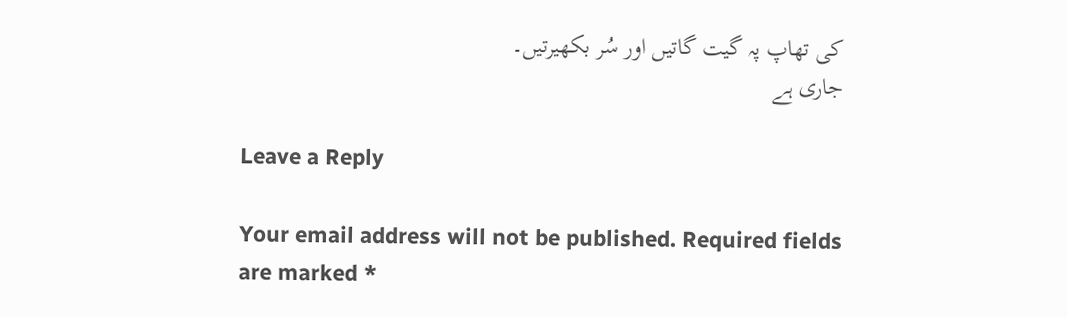کی تھاپ پہ گیت گاتیں اور سُر بکھیرتیں۔
جاری ہے

Leave a Reply

Your email address will not be published. Required fields are marked *